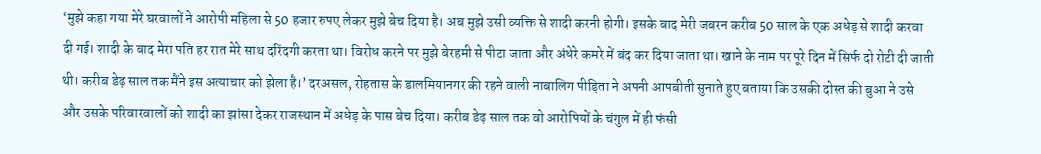‘मुझे कहा गया मेरे घरवालों ने आरोपी महिला से 50 हजार रुपए लेकर मुझे बेच दिया है। अब मुझे उसी व्यक्ति से शादी करनी होगी। इसके बाद मेरी जबरन करीब 50 साल के एक अधेड़ से शादी करवा दी गई। शादी के बाद मेरा पति हर रात मेरे साथ दरिंदगी करता था। विरोध करने पर मुझे बेरहमी से पीटा जाता और अंधेरे कमरे में बंद कर दिया जाता था। खाने के नाम पर पूरे दिन में सिर्फ दो रोटी दी जाती थी। करीब डेढ़ साल तक मैंने इस अत्याचार को झेला है।’ दरअसल, रोहतास के डालमियानगर की रहने वाली नाबालिग पीड़िता ने अपनी आपबीती सुनाते हुए बताया कि उसकी दोस्त की बुआ ने उसे और उसके परिवारवालों को शादी का झांसा देकर राजस्थान में अधेड़ के पास बेच दिया। करीब डेढ़ साल तक वो आरोपियों के चंगुल में ही फंसी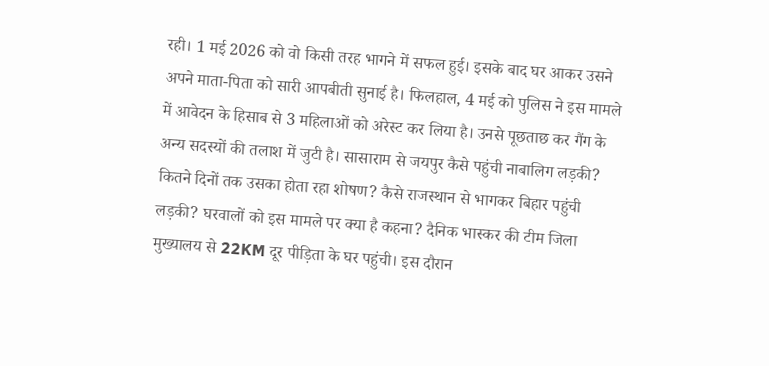रही। 1 मई 2026 को वो किसी तरह भागने में सफल हुई। इसके बाद घर आकर उसने अपने माता-पिता को सारी आपबीती सुनाई है। फिलहाल, 4 मई को पुलिस ने इस मामले में आवेदन के हिसाब से 3 महिलाओं को अरेस्ट कर लिया है। उनसे पूछताछ कर गैंग के अन्य सदस्यों की तलाश में जुटी है। सासाराम से जयपुर कैसे पहुंची नाबालिग लड़की? कितने दिनों तक उसका होता रहा शोषण? कैसे राजस्थान से भागकर बिहार पहुंची लड़की? घरवालों को इस मामले पर क्या है कहना? दैनिक भास्कर की टीम जिला मुख्यालय से 22KM दूर पीड़िता के घर पहुंची। इस दौरान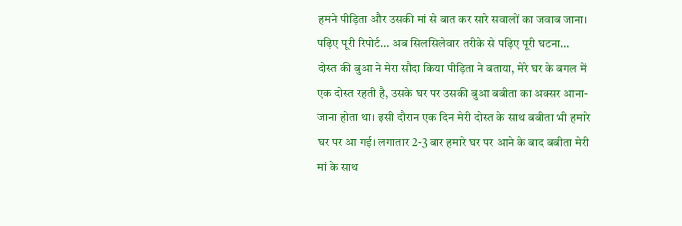हमने पीड़िता और उसकी मां से बात कर सारे सवालों का जवाब जाना। पढ़िए पूरी रिपोर्ट… अब सिलसिलेवार तरीके से पढ़िए पूरी घटना… दोस्त की बुआ ने मेरा सौदा किया पीड़िता ने बताया, मेरे घर के बगल में एक दोस्त रहती है, उसके घर पर उसकी बुआ बबीता का अक्सर आना-जाना होता था। इसी दौरान एक दिन मेरी दोस्त के साथ बबीता भी हमारे घर पर आ गई। लगातार 2-3 बार हमारे घर पर आने के बाद बबीता मेरी मां के साथ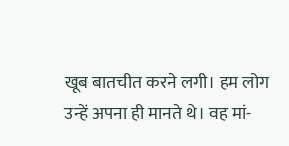खूब बातचीत करने लगी। हम लोग उन्हें अपना ही मानते थे। वह मां-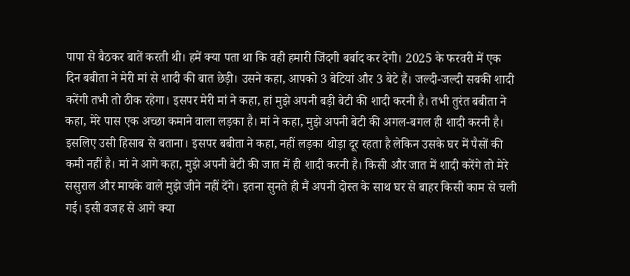पापा से बैठकर बातें करती थी। हमें क्या पता था कि वही हमारी जिंदगी बर्बाद कर देगी। 2025 के फरवरी में एक दिन बबीता ने मेरी मां से शादी की बात छेड़ी। उसने कहा, आपको 3 बेटियां और 3 बेटे हैं। जल्दी-जल्दी सबकी शादी करेंगी तभी तो ठीक रहेगा। इसपर मेरी मां ने कहा, हां मुझे अपनी बड़ी बेटी की शादी करनी है। तभी तुरंत बबीता ने कहा, मेरे पास एक अच्छा कमाने वाला लड़का है। मां ने कहा, मुझे अपनी बेटी की अगल-बगल ही शादी करनी है। इसलिए उसी हिसाब से बताना। इसपर बबीता ने कहा, नहीं लड़का थोड़ा दूर रहता है लेकिन उसके घर में पैसों की कमी नहीं है। मां ने आगे कहा, मुझे अपनी बेटी की जात में ही शादी करनी है। किसी और जात में शादी करेंगे तो मेरे ससुराल और मायके वाले मुझे जीने नहीं देंगे। इतना सुनते ही मैं अपनी दोस्त के साथ घर से बाहर किसी काम से चली गई। इसी वजह से आगे क्या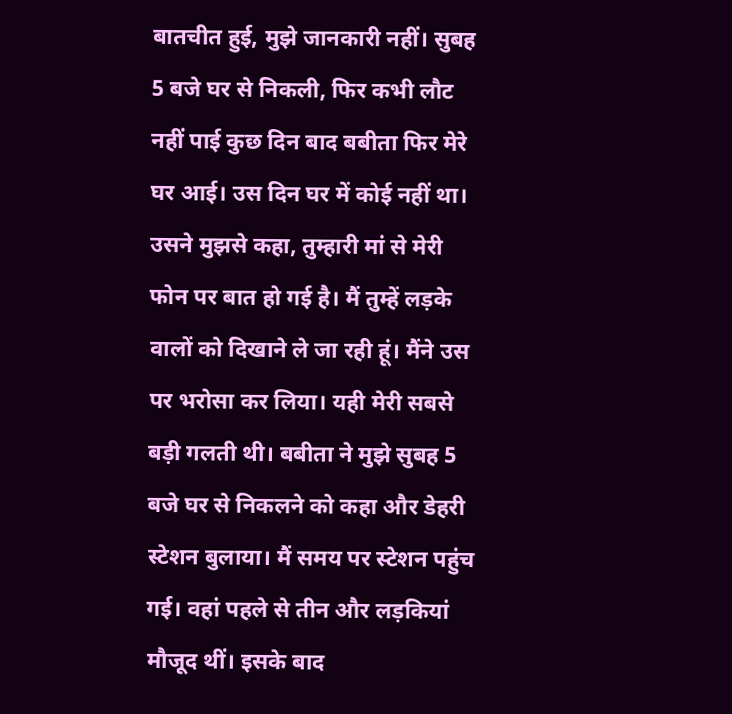बातचीत हुई, मुझे जानकारी नहीं। सुबह 5 बजे घर से निकली, फिर कभी लौट नहीं पाई कुछ दिन बाद बबीता फिर मेरे घर आई। उस दिन घर में कोई नहीं था। उसने मुझसे कहा, तुम्हारी मां से मेरी फोन पर बात हो गई है। मैं तुम्हें लड़के वालों को दिखाने ले जा रही हूं। मैंने उस पर भरोसा कर लिया। यही मेरी सबसे बड़ी गलती थी। बबीता ने मुझे सुबह 5 बजे घर से निकलने को कहा और डेहरी स्टेशन बुलाया। मैं समय पर स्टेशन पहुंच गई। वहां पहले से तीन और लड़कियां मौजूद थीं। इसके बाद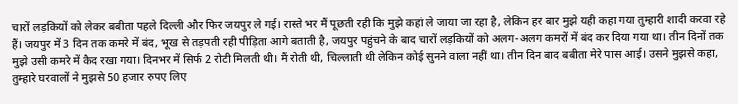चारों लड़कियों को लेकर बबीता पहले दिल्ली और फिर जयपुर ले गई। रास्ते भर मैं पूछती रही कि मुझे कहां ले जाया जा रहा है, लेकिन हर बार मुझे यही कहा गया तुम्हारी शादी करवा रहे हैं। जयपुर में 3 दिन तक कमरे में बंद, भूख से तड़पती रही पीड़िता आगे बताती है, जयपुर पहुंचने के बाद चारों लड़कियों को अलग-अलग कमरों में बंद कर दिया गया था। तीन दिनों तक मुझे उसी कमरे में कैद रखा गया। दिनभर में सिर्फ 2 रोटी मिलती थी। मैं रोती थी, चिल्लाती थी लेकिन कोई सुनने वाला नहीं था। तीन दिन बाद बबीता मेरे पास आई। उसने मुझसे कहा, तुम्हारे घरवालों ने मुझसे 50 हजार रुपए लिए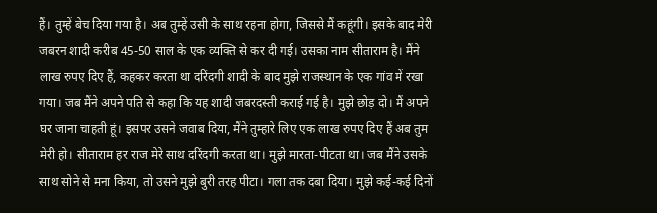हैं। तुम्हें बेच दिया गया है। अब तुम्हें उसी के साथ रहना होगा, जिससे मैं कहूंगी। इसके बाद मेरी जबरन शादी करीब 45-50 साल के एक व्यक्ति से कर दी गई। उसका नाम सीताराम है। मैंने लाख रुपए दिए हैं, कहकर करता था दरिंदगी शादी के बाद मुझे राजस्थान के एक गांव में रखा गया। जब मैंने अपने पति से कहा कि यह शादी जबरदस्ती कराई गई है। मुझे छोड़ दो। मैं अपने घर जाना चाहती हूं। इसपर उसने जवाब दिया, मैंने तुम्हारे लिए एक लाख रुपए दिए हैं अब तुम मेरी हो। सीताराम हर राज मेरे साथ दरिंदगी करता था। मुझे मारता-पीटता था। जब मैंने उसके साथ सोने से मना किया, तो उसने मुझे बुरी तरह पीटा। गला तक दबा दिया। मुझे कई-कई दिनों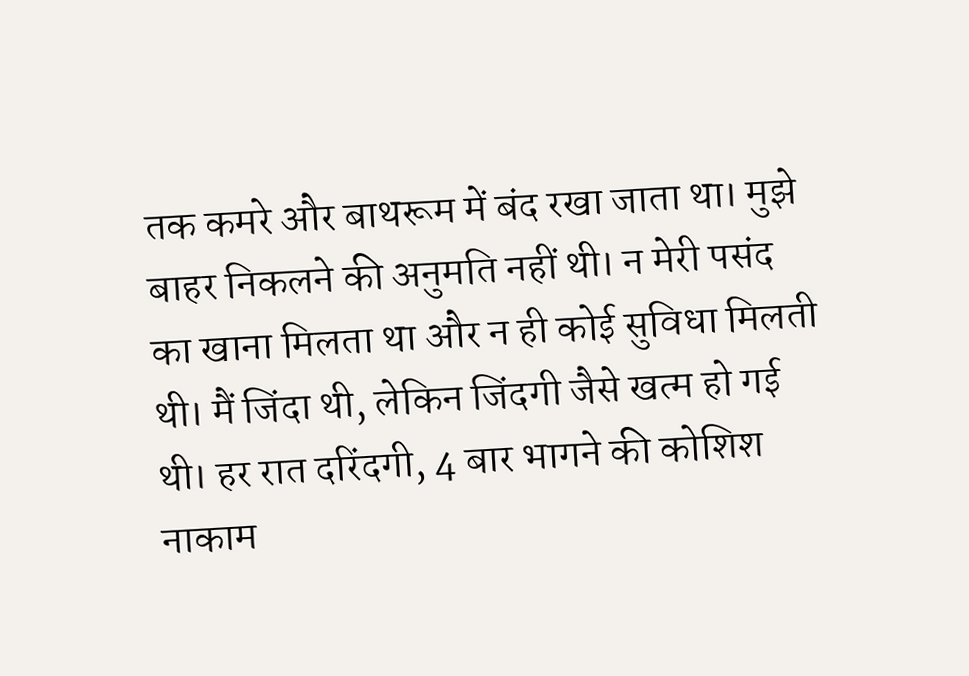तक कमरे और बाथरूम में बंद रखा जाता था। मुझे बाहर निकलने की अनुमति नहीं थी। न मेरी पसंद का खाना मिलता था और न ही कोई सुविधा मिलती थी। मैं जिंदा थी, लेकिन जिंदगी जैसे खत्म हो गई थी। हर रात दरिंदगी, 4 बार भागने की कोशिश नाकाम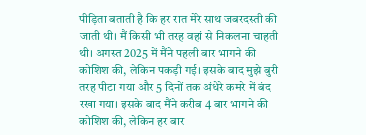पीड़िता बताती है कि हर रात मेरे साथ जबरदस्ती की जाती थी। मैं किसी भी तरह वहां से निकलना चाहती थी। अगस्त 2025 में मैंने पहली बार भागने की कोशिश की, लेकिन पकड़ी गई। इसके बाद मुझे बुरी तरह पीटा गया और 5 दिनों तक अंधेरे कमरे में बंद रखा गया। इसके बाद मैंने करीब 4 बार भागने की कोशिश की, लेकिन हर बार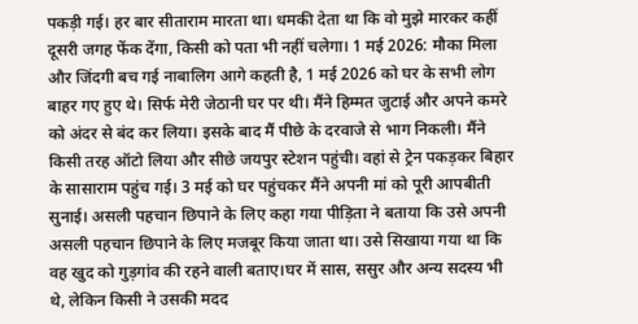पकड़ी गई। हर बार सीताराम मारता था। धमकी देता था कि वो मुझे मारकर कहीं दूसरी जगह फेंक देंगा, किसी को पता भी नहीं चलेगा। 1 मई 2026: मौका मिला और जिंदगी बच गई नाबालिग आगे कहती है, 1 मई 2026 को घर के सभी लोग बाहर गए हुए थे। सिर्फ मेरी जेठानी घर पर थी। मैंने हिम्मत जुटाई और अपने कमरे को अंदर से बंद कर लिया। इसके बाद मैं पीछे के दरवाजे से भाग निकली। मैंने किसी तरह ऑटो लिया और सीछे जयपुर स्टेशन पहुंची। वहां से ट्रेन पकड़कर बिहार के सासाराम पहुंच गई। 3 मई को घर पहुंचकर मैंने अपनी मां को पूरी आपबीती सुनाई। असली पहचान छिपाने के लिए कहा गया पीड़िता ने बताया कि उसे अपनी असली पहचान छिपाने के लिए मजबूर किया जाता था। उसे सिखाया गया था कि वह खुद को गुड़गांव की रहने वाली बताए।घर में सास, ससुर और अन्य सदस्य भी थे, लेकिन किसी ने उसकी मदद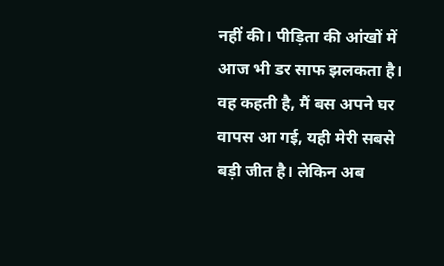नहीं की। पीड़िता की आंखों में आज भी डर साफ झलकता है। वह कहती है, मैं बस अपने घर वापस आ गई, यही मेरी सबसे बड़ी जीत है। लेकिन अब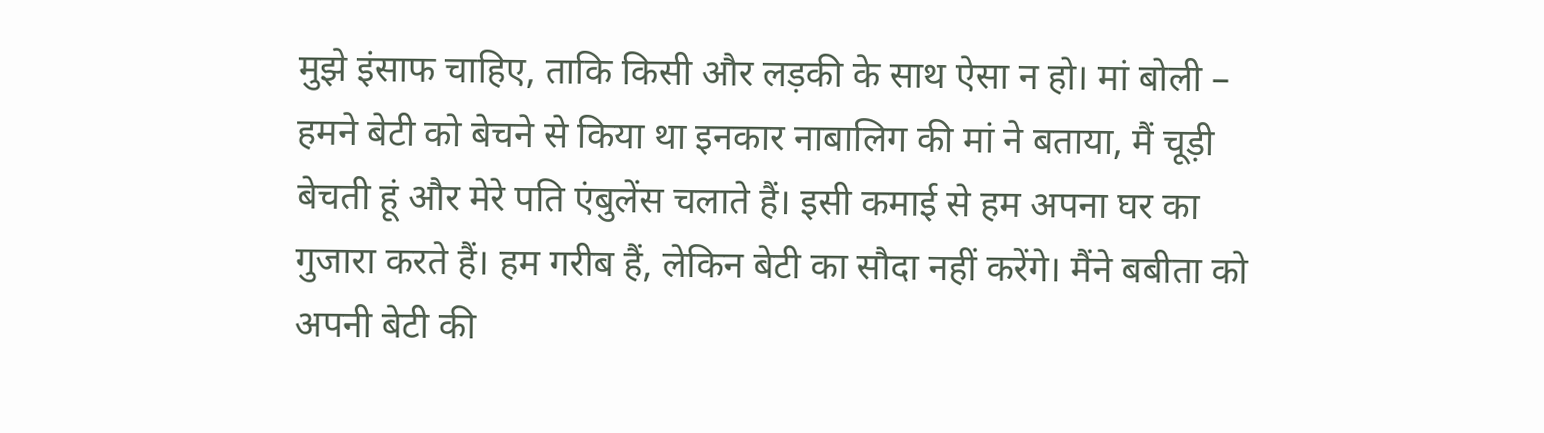मुझे इंसाफ चाहिए, ताकि किसी और लड़की के साथ ऐसा न हो। मां बोली – हमने बेटी को बेचने से किया था इनकार नाबालिग की मां ने बताया, मैं चूड़ी बेचती हूं और मेरे पति एंबुलेंस चलाते हैं। इसी कमाई से हम अपना घर का गुजारा करते हैं। हम गरीब हैं, लेकिन बेटी का सौदा नहीं करेंगे। मैंने बबीता को अपनी बेटी की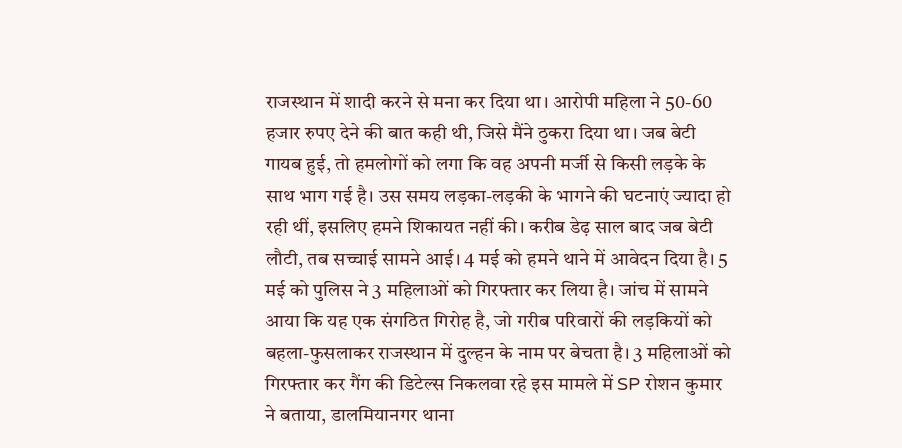राजस्थान में शादी करने से मना कर दिया था। आरोपी महिला ने 50-60 हजार रुपए देने की बात कही थी, जिसे मैंने ठुकरा दिया था। जब बेटी गायब हुई, तो हमलोगों को लगा कि वह अपनी मर्जी से किसी लड़के के साथ भाग गई है। उस समय लड़का-लड़की के भागने की घटनाएं ज्यादा हो रही थीं, इसलिए हमने शिकायत नहीं की। करीब डेढ़ साल बाद जब बेटी लौटी, तब सच्चाई सामने आई। 4 मई को हमने थाने में आवेदन दिया है। 5 मई को पुलिस ने 3 महिलाओं को गिरफ्तार कर लिया है। जांच में सामने आया कि यह एक संगठित गिरोह है, जो गरीब परिवारों की लड़कियों को बहला-फुसलाकर राजस्थान में दुल्हन के नाम पर बेचता है। 3 महिलाओं को गिरफ्तार कर गैंग की डिटेल्स निकलवा रहे इस मामले में SP रोशन कुमार ने बताया, डालमियानगर थाना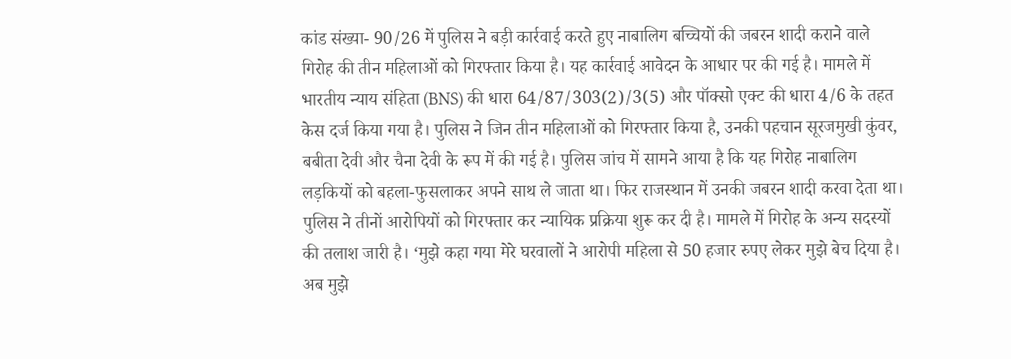कांड संख्या- 90/26 में पुलिस ने बड़ी कार्रवाई करते हुए नाबालिग बच्चियों की जबरन शादी कराने वाले गिरोह की तीन महिलाओं को गिरफ्तार किया है। यह कार्रवाई आवेदन के आधार पर की गई है। मामले में भारतीय न्याय संहिता (BNS) की धारा 64/87/303(2)/3(5) और पॉक्सो एक्ट की धारा 4/6 के तहत केस दर्ज किया गया है। पुलिस ने जिन तीन महिलाओं को गिरफ्तार किया है, उनकी पहचान सूरजमुखी कुंवर, बबीता देवी और चैना देवी के रूप में की गई है। पुलिस जांच में सामने आया है कि यह गिरोह नाबालिग लड़कियों को बहला-फुसलाकर अपने साथ ले जाता था। फिर राजस्थान में उनकी जबरन शादी करवा देता था। पुलिस ने तीनों आरोपियों को गिरफ्तार कर न्यायिक प्रक्रिया शुरू कर दी है। मामले में गिरोह के अन्य सदस्यों की तलाश जारी है। ‘मुझे कहा गया मेरे घरवालों ने आरोपी महिला से 50 हजार रुपए लेकर मुझे बेच दिया है। अब मुझे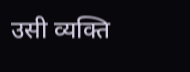उसी व्यक्ति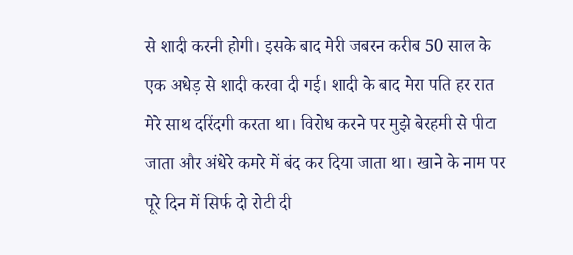से शादी करनी होगी। इसके बाद मेरी जबरन करीब 50 साल के एक अधेड़ से शादी करवा दी गई। शादी के बाद मेरा पति हर रात मेरे साथ दरिंदगी करता था। विरोध करने पर मुझे बेरहमी से पीटा जाता और अंधेरे कमरे में बंद कर दिया जाता था। खाने के नाम पर पूरे दिन में सिर्फ दो रोटी दी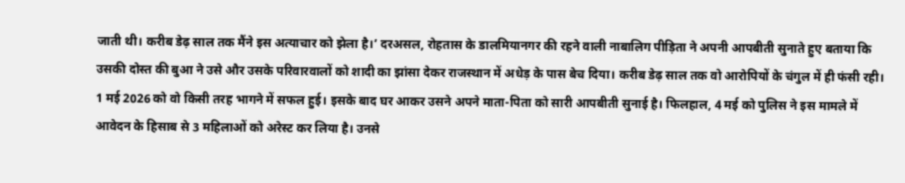जाती थी। करीब डेढ़ साल तक मैंने इस अत्याचार को झेला है।’ दरअसल, रोहतास के डालमियानगर की रहने वाली नाबालिग पीड़िता ने अपनी आपबीती सुनाते हुए बताया कि उसकी दोस्त की बुआ ने उसे और उसके परिवारवालों को शादी का झांसा देकर राजस्थान में अधेड़ के पास बेच दिया। करीब डेढ़ साल तक वो आरोपियों के चंगुल में ही फंसी रही। 1 मई 2026 को वो किसी तरह भागने में सफल हुई। इसके बाद घर आकर उसने अपने माता-पिता को सारी आपबीती सुनाई है। फिलहाल, 4 मई को पुलिस ने इस मामले में आवेदन के हिसाब से 3 महिलाओं को अरेस्ट कर लिया है। उनसे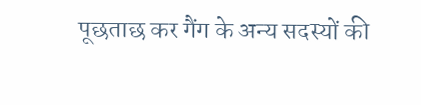पूछताछ कर गैंग के अन्य सदस्यों की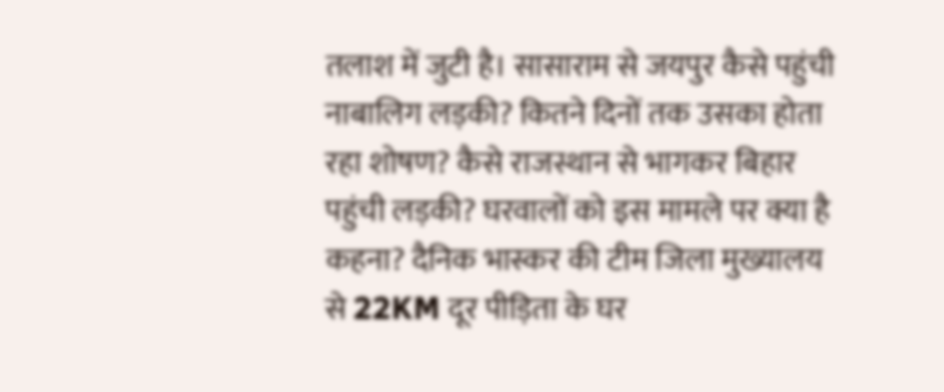तलाश में जुटी है। सासाराम से जयपुर कैसे पहुंची नाबालिग लड़की? कितने दिनों तक उसका होता रहा शोषण? कैसे राजस्थान से भागकर बिहार पहुंची लड़की? घरवालों को इस मामले पर क्या है कहना? दैनिक भास्कर की टीम जिला मुख्यालय से 22KM दूर पीड़िता के घर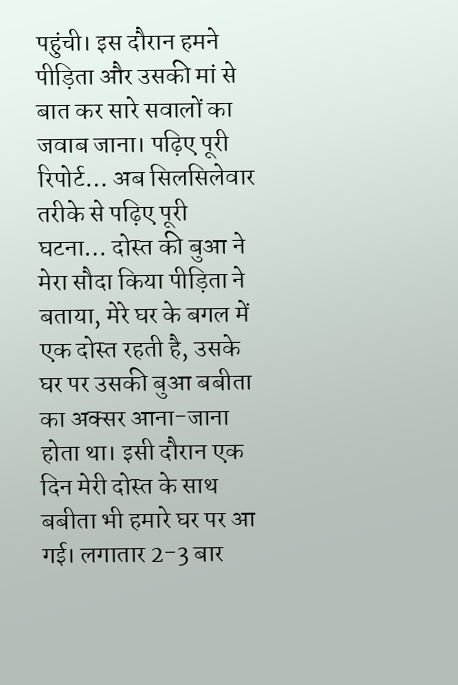पहुंची। इस दौरान हमने पीड़िता और उसकी मां से बात कर सारे सवालों का जवाब जाना। पढ़िए पूरी रिपोर्ट… अब सिलसिलेवार तरीके से पढ़िए पूरी घटना… दोस्त की बुआ ने मेरा सौदा किया पीड़िता ने बताया, मेरे घर के बगल में एक दोस्त रहती है, उसके घर पर उसकी बुआ बबीता का अक्सर आना-जाना होता था। इसी दौरान एक दिन मेरी दोस्त के साथ बबीता भी हमारे घर पर आ गई। लगातार 2-3 बार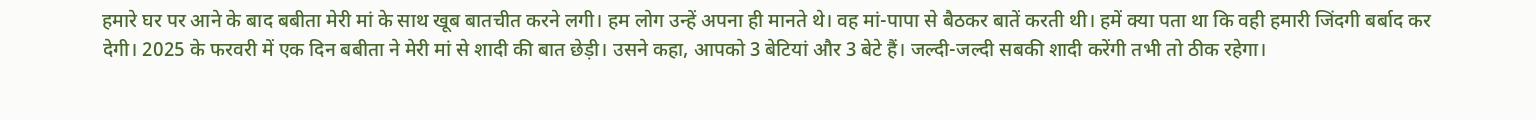हमारे घर पर आने के बाद बबीता मेरी मां के साथ खूब बातचीत करने लगी। हम लोग उन्हें अपना ही मानते थे। वह मां-पापा से बैठकर बातें करती थी। हमें क्या पता था कि वही हमारी जिंदगी बर्बाद कर देगी। 2025 के फरवरी में एक दिन बबीता ने मेरी मां से शादी की बात छेड़ी। उसने कहा, आपको 3 बेटियां और 3 बेटे हैं। जल्दी-जल्दी सबकी शादी करेंगी तभी तो ठीक रहेगा।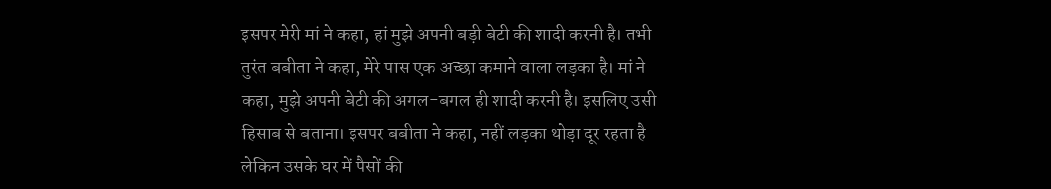इसपर मेरी मां ने कहा, हां मुझे अपनी बड़ी बेटी की शादी करनी है। तभी तुरंत बबीता ने कहा, मेरे पास एक अच्छा कमाने वाला लड़का है। मां ने कहा, मुझे अपनी बेटी की अगल-बगल ही शादी करनी है। इसलिए उसी हिसाब से बताना। इसपर बबीता ने कहा, नहीं लड़का थोड़ा दूर रहता है लेकिन उसके घर में पैसों की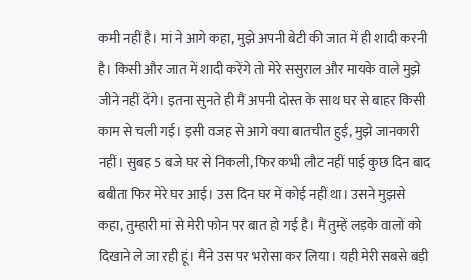कमी नहीं है। मां ने आगे कहा, मुझे अपनी बेटी की जात में ही शादी करनी है। किसी और जात में शादी करेंगे तो मेरे ससुराल और मायके वाले मुझे जीने नहीं देंगे। इतना सुनते ही मैं अपनी दोस्त के साथ घर से बाहर किसी काम से चली गई। इसी वजह से आगे क्या बातचीत हुई, मुझे जानकारी नहीं। सुबह 5 बजे घर से निकली, फिर कभी लौट नहीं पाई कुछ दिन बाद बबीता फिर मेरे घर आई। उस दिन घर में कोई नहीं था। उसने मुझसे कहा, तुम्हारी मां से मेरी फोन पर बात हो गई है। मैं तुम्हें लड़के वालों को दिखाने ले जा रही हूं। मैंने उस पर भरोसा कर लिया। यही मेरी सबसे बड़ी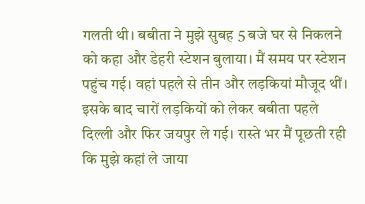गलती थी। बबीता ने मुझे सुबह 5 बजे घर से निकलने को कहा और डेहरी स्टेशन बुलाया। मैं समय पर स्टेशन पहुंच गई। वहां पहले से तीन और लड़कियां मौजूद थीं। इसके बाद चारों लड़कियों को लेकर बबीता पहले दिल्ली और फिर जयपुर ले गई। रास्ते भर मैं पूछती रही कि मुझे कहां ले जाया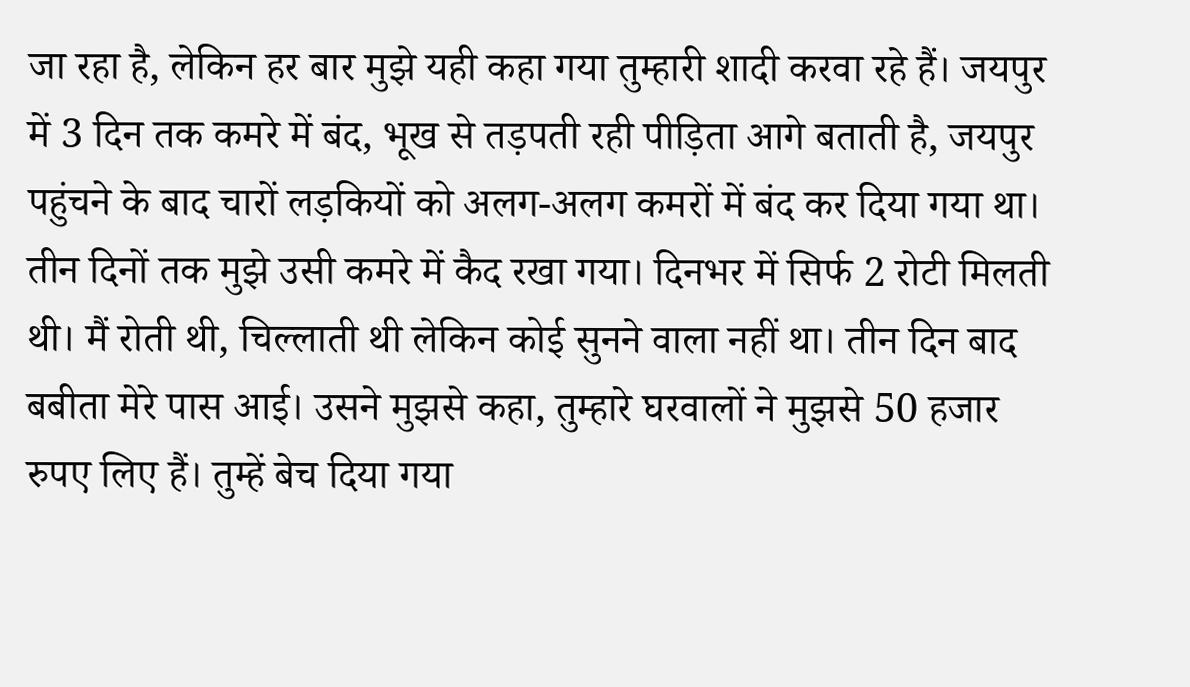जा रहा है, लेकिन हर बार मुझे यही कहा गया तुम्हारी शादी करवा रहे हैं। जयपुर में 3 दिन तक कमरे में बंद, भूख से तड़पती रही पीड़िता आगे बताती है, जयपुर पहुंचने के बाद चारों लड़कियों को अलग-अलग कमरों में बंद कर दिया गया था। तीन दिनों तक मुझे उसी कमरे में कैद रखा गया। दिनभर में सिर्फ 2 रोटी मिलती थी। मैं रोती थी, चिल्लाती थी लेकिन कोई सुनने वाला नहीं था। तीन दिन बाद बबीता मेरे पास आई। उसने मुझसे कहा, तुम्हारे घरवालों ने मुझसे 50 हजार रुपए लिए हैं। तुम्हें बेच दिया गया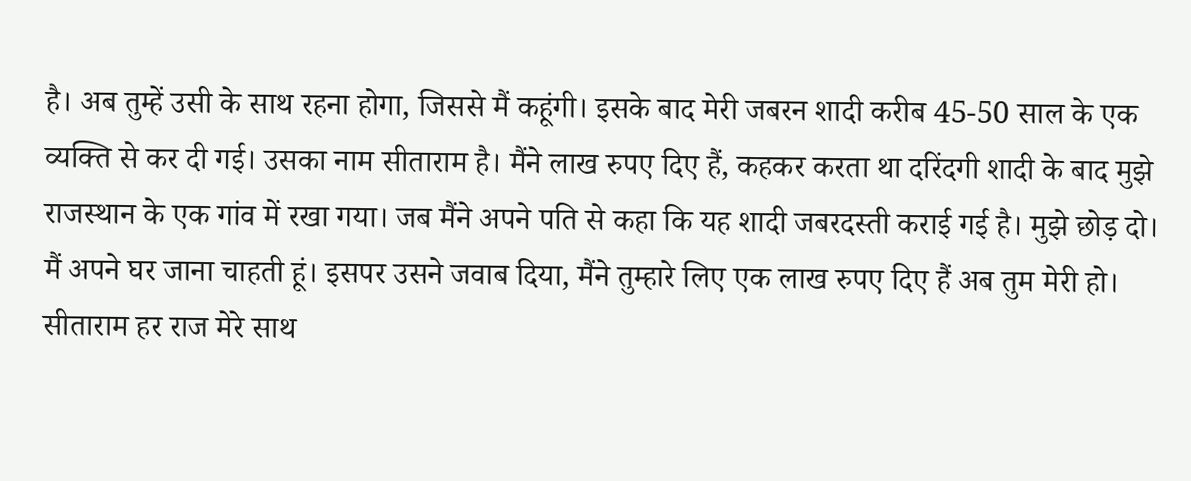है। अब तुम्हें उसी के साथ रहना होगा, जिससे मैं कहूंगी। इसके बाद मेरी जबरन शादी करीब 45-50 साल के एक व्यक्ति से कर दी गई। उसका नाम सीताराम है। मैंने लाख रुपए दिए हैं, कहकर करता था दरिंदगी शादी के बाद मुझे राजस्थान के एक गांव में रखा गया। जब मैंने अपने पति से कहा कि यह शादी जबरदस्ती कराई गई है। मुझे छोड़ दो। मैं अपने घर जाना चाहती हूं। इसपर उसने जवाब दिया, मैंने तुम्हारे लिए एक लाख रुपए दिए हैं अब तुम मेरी हो। सीताराम हर राज मेरे साथ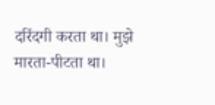दरिंदगी करता था। मुझे मारता-पीटता था।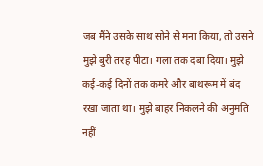जब मैंने उसके साथ सोने से मना किया, तो उसने मुझे बुरी तरह पीटा। गला तक दबा दिया। मुझे कई-कई दिनों तक कमरे और बाथरूम में बंद रखा जाता था। मुझे बाहर निकलने की अनुमति नहीं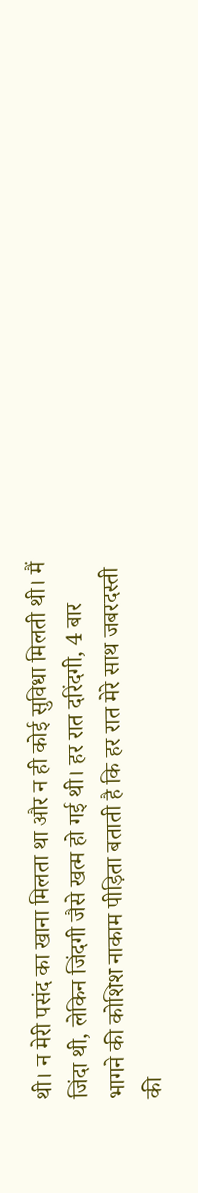थी। न मेरी पसंद का खाना मिलता था और न ही कोई सुविधा मिलती थी। मैं जिंदा थी, लेकिन जिंदगी जैसे खत्म हो गई थी। हर रात दरिंदगी, 4 बार भागने की कोशिश नाकाम पीड़िता बताती है कि हर रात मेरे साथ जबरदस्ती की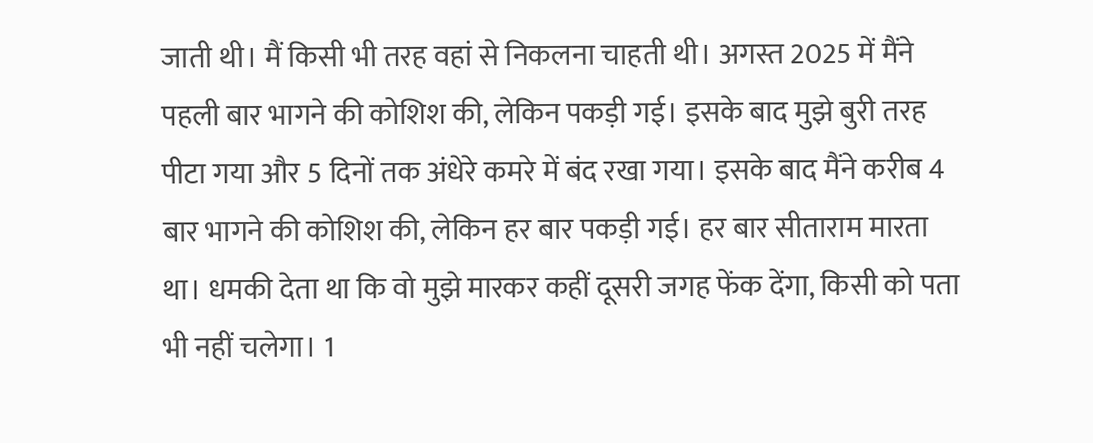जाती थी। मैं किसी भी तरह वहां से निकलना चाहती थी। अगस्त 2025 में मैंने पहली बार भागने की कोशिश की, लेकिन पकड़ी गई। इसके बाद मुझे बुरी तरह पीटा गया और 5 दिनों तक अंधेरे कमरे में बंद रखा गया। इसके बाद मैंने करीब 4 बार भागने की कोशिश की, लेकिन हर बार पकड़ी गई। हर बार सीताराम मारता था। धमकी देता था कि वो मुझे मारकर कहीं दूसरी जगह फेंक देंगा, किसी को पता भी नहीं चलेगा। 1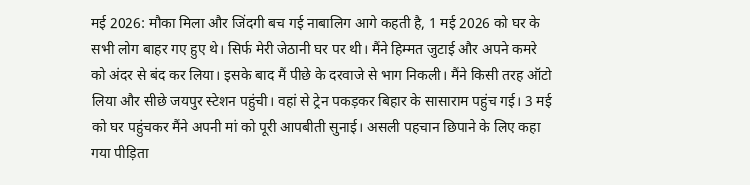मई 2026: मौका मिला और जिंदगी बच गई नाबालिग आगे कहती है, 1 मई 2026 को घर के सभी लोग बाहर गए हुए थे। सिर्फ मेरी जेठानी घर पर थी। मैंने हिम्मत जुटाई और अपने कमरे को अंदर से बंद कर लिया। इसके बाद मैं पीछे के दरवाजे से भाग निकली। मैंने किसी तरह ऑटो लिया और सीछे जयपुर स्टेशन पहुंची। वहां से ट्रेन पकड़कर बिहार के सासाराम पहुंच गई। 3 मई को घर पहुंचकर मैंने अपनी मां को पूरी आपबीती सुनाई। असली पहचान छिपाने के लिए कहा गया पीड़िता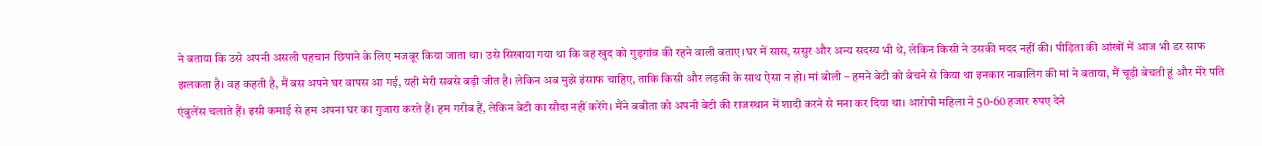ने बताया कि उसे अपनी असली पहचान छिपाने के लिए मजबूर किया जाता था। उसे सिखाया गया था कि वह खुद को गुड़गांव की रहने वाली बताए।घर में सास, ससुर और अन्य सदस्य भी थे, लेकिन किसी ने उसकी मदद नहीं की। पीड़िता की आंखों में आज भी डर साफ झलकता है। वह कहती है, मैं बस अपने घर वापस आ गई, यही मेरी सबसे बड़ी जीत है। लेकिन अब मुझे इंसाफ चाहिए, ताकि किसी और लड़की के साथ ऐसा न हो। मां बोली – हमने बेटी को बेचने से किया था इनकार नाबालिग की मां ने बताया, मैं चूड़ी बेचती हूं और मेरे पति एंबुलेंस चलाते हैं। इसी कमाई से हम अपना घर का गुजारा करते हैं। हम गरीब हैं, लेकिन बेटी का सौदा नहीं करेंगे। मैंने बबीता को अपनी बेटी की राजस्थान में शादी करने से मना कर दिया था। आरोपी महिला ने 50-60 हजार रुपए देने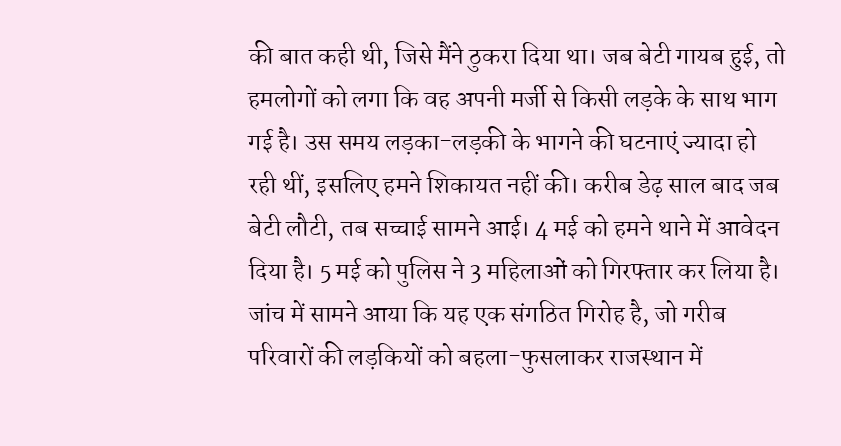की बात कही थी, जिसे मैंने ठुकरा दिया था। जब बेटी गायब हुई, तो हमलोगों को लगा कि वह अपनी मर्जी से किसी लड़के के साथ भाग गई है। उस समय लड़का-लड़की के भागने की घटनाएं ज्यादा हो रही थीं, इसलिए हमने शिकायत नहीं की। करीब डेढ़ साल बाद जब बेटी लौटी, तब सच्चाई सामने आई। 4 मई को हमने थाने में आवेदन दिया है। 5 मई को पुलिस ने 3 महिलाओं को गिरफ्तार कर लिया है। जांच में सामने आया कि यह एक संगठित गिरोह है, जो गरीब परिवारों की लड़कियों को बहला-फुसलाकर राजस्थान में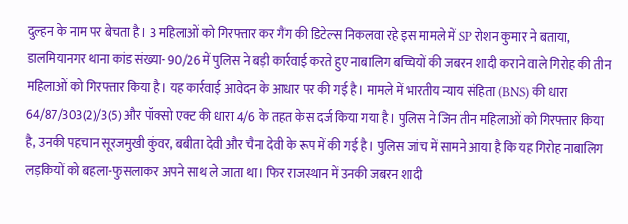दुल्हन के नाम पर बेचता है। 3 महिलाओं को गिरफ्तार कर गैंग की डिटेल्स निकलवा रहे इस मामले में SP रोशन कुमार ने बताया, डालमियानगर थाना कांड संख्या- 90/26 में पुलिस ने बड़ी कार्रवाई करते हुए नाबालिग बच्चियों की जबरन शादी कराने वाले गिरोह की तीन महिलाओं को गिरफ्तार किया है। यह कार्रवाई आवेदन के आधार पर की गई है। मामले में भारतीय न्याय संहिता (BNS) की धारा 64/87/303(2)/3(5) और पॉक्सो एक्ट की धारा 4/6 के तहत केस दर्ज किया गया है। पुलिस ने जिन तीन महिलाओं को गिरफ्तार किया है, उनकी पहचान सूरजमुखी कुंवर, बबीता देवी और चैना देवी के रूप में की गई है। पुलिस जांच में सामने आया है कि यह गिरोह नाबालिग लड़कियों को बहला-फुसलाकर अपने साथ ले जाता था। फिर राजस्थान में उनकी जबरन शादी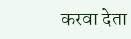करवा देता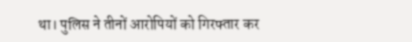था। पुलिस ने तीनों आरोपियों को गिरफ्तार कर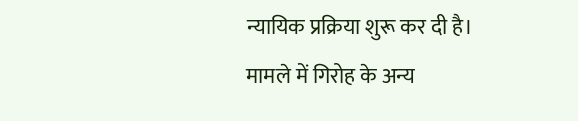न्यायिक प्रक्रिया शुरू कर दी है। मामले में गिरोह के अन्य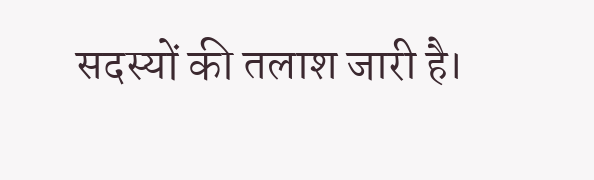सदस्यों की तलाश जारी है।